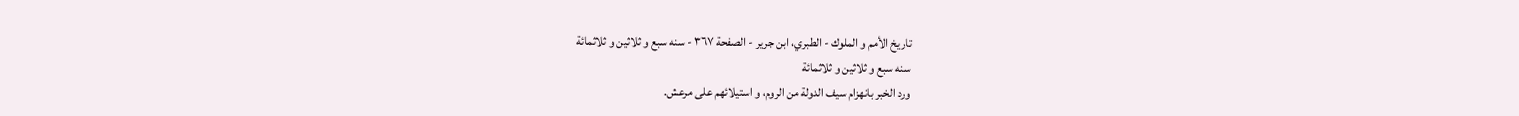تاريخ الأمم و الملوك - الطبري، ابن جرير - الصفحة ٣٦٧ - سنه سبع و ثلاثين و ثلاثمائة
سنه سبع و ثلاثين و ثلاثمائة
ورد الخبر بانهزام سيف الدولة من الروم، و استيلائهم على مرعش.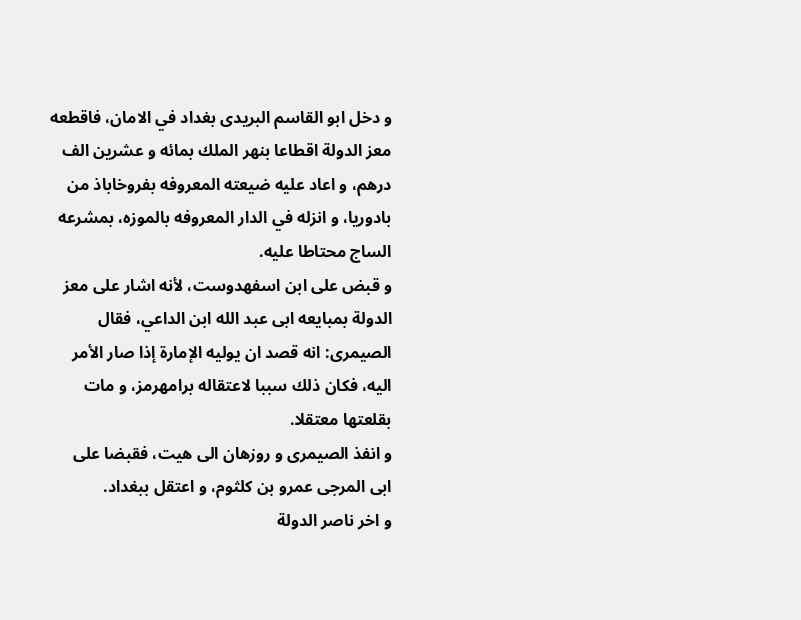و دخل ابو القاسم البريدى بغداد في الامان، فاقطعه معز الدولة اقطاعا بنهر الملك بمائه و عشرين الف درهم، و اعاد عليه ضيعته المعروفه بفروخاباذ من بادوريا، و انزله في الدار المعروفه بالموزه، بمشرعه الساج محتاطا عليه.
و قبض على ابن اسفهدوست، لأنه اشار على معز الدولة بمبايعه ابى عبد الله ابن الداعي، فقال الصيمرى: انه قصد ان يوليه الإمارة إذا صار الأمر اليه، فكان ذلك سببا لاعتقاله برامهرمز، و مات بقلعتها معتقلا.
و انفذ الصيمرى و روزهان الى هيت، فقبضا على ابى المرجى عمرو بن كلثوم، و اعتقل ببغداد.
و اخر ناصر الدولة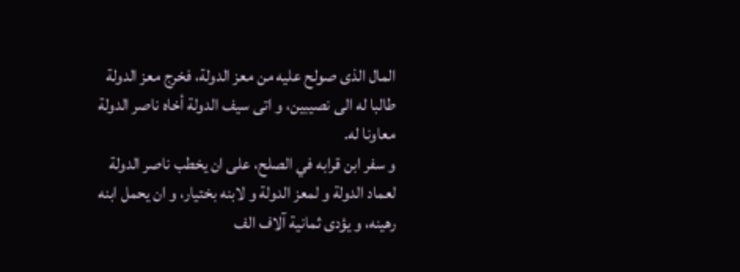المال الذى صولح عليه من معز الدولة، فخرج معز الدولة طالبا له الى نصيبين، و اتى سيف الدولة أخاه ناصر الدولة معاونا له.
و سفر ابن قرابه في الصلح، على ان يخطب ناصر الدولة لعماد الدولة و لمعز الدولة و لابنه بختيار، و ان يحمل ابنه رهينه، و يؤدى ثمانية آلاف الف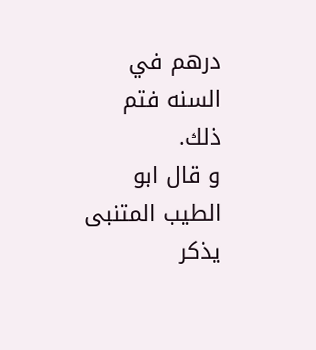درهم في السنه فتم ذلك.
و قال ابو الطيب المتنبى يذكر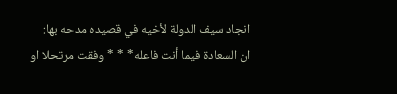انجاد سيف الدولة لأخيه في قصيده مدحه بها:
ان السعادة فيما أنت فاعله* * * وفقت مرتحلا او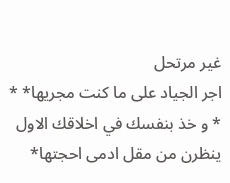غير مرتحل
اجر الجياد على ما كنت مجريها* * * و خذ بنفسك في اخلاقك الاول
ينظرن من مقل ادمى احجتها*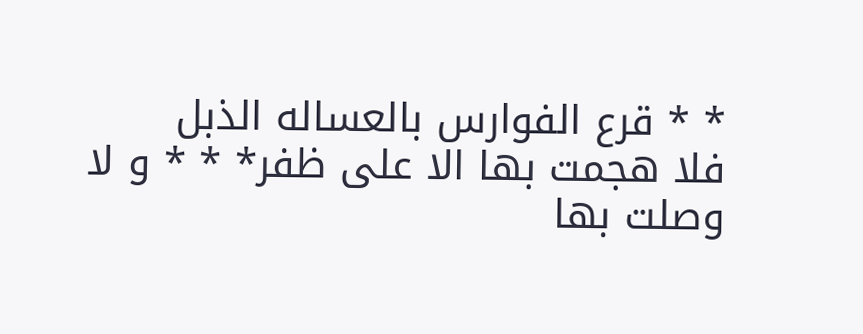* * قرع الفوارس بالعساله الذبل
فلا هجمت بها الا على ظفر* * * و لا وصلت بها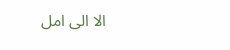الا الى امل